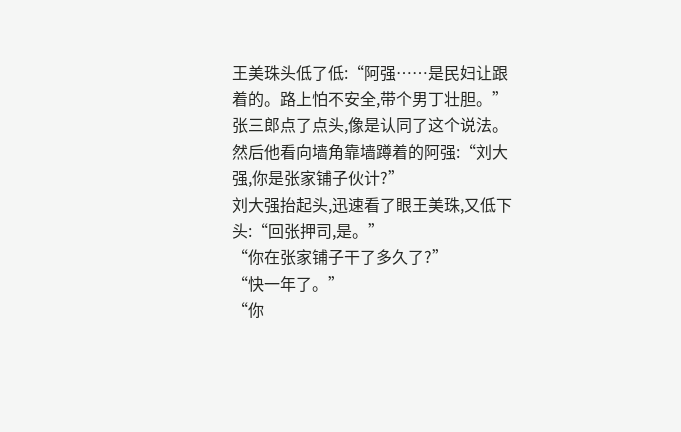王美珠头低了低:“阿强……是民妇让跟着的。路上怕不安全,带个男丁壮胆。”
张三郎点了点头,像是认同了这个说法。
然后他看向墙角靠墙蹲着的阿强:“刘大强,你是张家铺子伙计?”
刘大强抬起头,迅速看了眼王美珠,又低下头:“回张押司,是。”
“你在张家铺子干了多久了?”
“快一年了。”
“你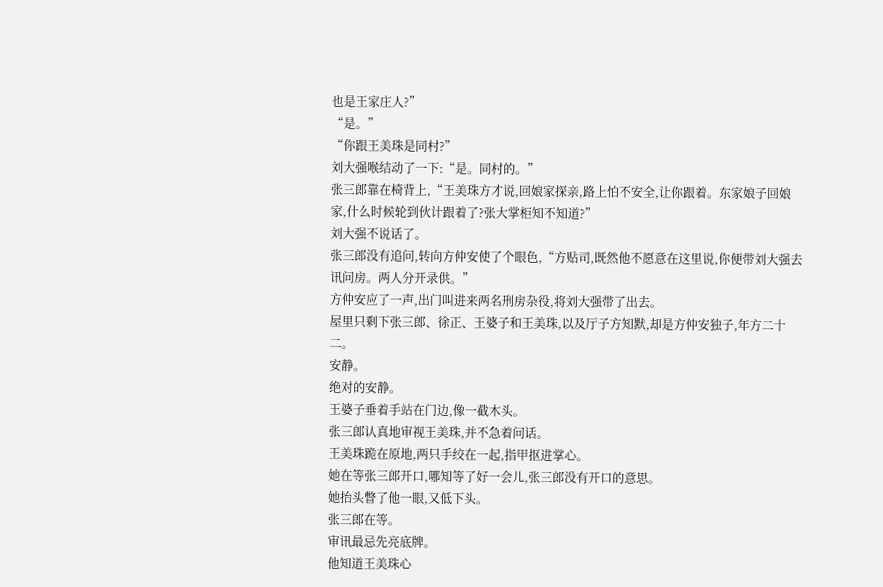也是王家庄人?”
“是。”
“你跟王美珠是同村?”
刘大强喉结动了一下:“是。同村的。”
张三郎靠在椅背上,“王美珠方才说,回娘家探亲,路上怕不安全,让你跟着。东家娘子回娘家,什么时候轮到伙计跟着了?张大掌柜知不知道?”
刘大强不说话了。
张三郎没有追问,转向方仲安使了个眼色,“方贴司,既然他不愿意在这里说,你便带刘大强去讯问房。两人分开录供。”
方仲安应了一声,出门叫进来两名刑房杂役,将刘大强带了出去。
屋里只剩下张三郎、徐正、王婆子和王美珠,以及厅子方知默,却是方仲安独子,年方二十二。
安静。
绝对的安静。
王婆子垂着手站在门边,像一截木头。
张三郎认真地审视王美珠,并不急着问话。
王美珠跪在原地,两只手绞在一起,指甲抠进掌心。
她在等张三郎开口,哪知等了好一会儿,张三郎没有开口的意思。
她抬头瞥了他一眼,又低下头。
张三郎在等。
审讯最忌先亮底牌。
他知道王美珠心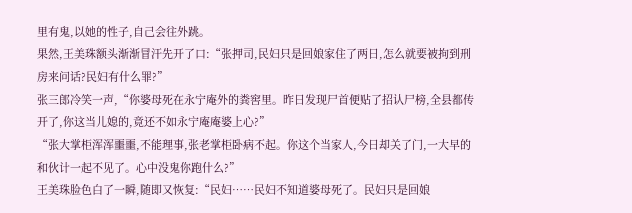里有鬼,以她的性子,自己会往外跳。
果然,王美珠额头渐渐冒汗先开了口:“张押司,民妇只是回娘家住了两日,怎么就要被拘到刑房来问话?民妇有什么罪?”
张三郎冷笑一声,“你婆母死在永宁庵外的粪窖里。昨日发现尸首便贴了招认尸榜,全县都传开了,你这当儿媳的,竟还不如永宁庵庵婆上心?”
“张大掌柜浑浑噩噩,不能理事,张老掌柜卧病不起。你这个当家人,今日却关了门,一大早的和伙计一起不见了。心中没鬼你跑什么?”
王美珠脸色白了一瞬,随即又恢复:“民妇……民妇不知道婆母死了。民妇只是回娘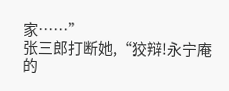家……”
张三郎打断她,“狡辩!永宁庵的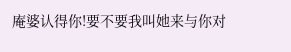庵婆认得你!要不要我叫她来与你对